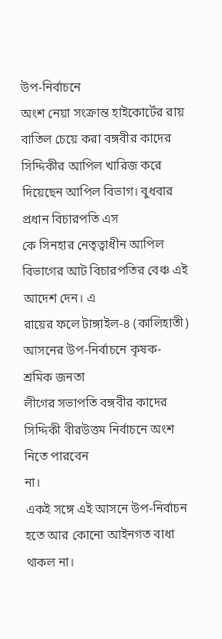উপ-নির্বাচনে
অংশ নেয়া সংক্রান্ত হাইকোর্টের রায় বাতিল চেয়ে করা বঙ্গবীর কাদের
সিদ্দিকীর আপিল খারিজ করে দিয়েছেন আপিল বিভাগ। বুধবার প্রধান বিচারপতি এস
কে সিনহার নেতৃত্বাধীন আপিল বিভাগের আট বিচারপতির বেঞ্চ এই আদেশ দেন। এ
রায়ের ফলে টাঙ্গাইল-৪ (কালিহাতী) আসনের উপ-নির্বাচনে কৃষক- শ্রমিক জনতা
লীগের সভাপতি বঙ্গবীর কাদের সিদ্দিকী বীরউত্তম নির্বাচনে অংশ নিতে পারবেন
না।
একই সঙ্গে এই আসনে উপ-নির্বাচন হতে আর কোনো আইনগত বাধা থাকল না।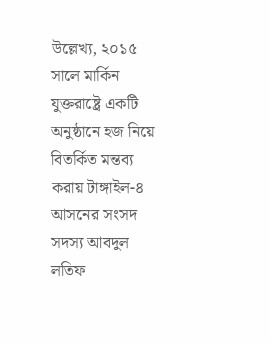উল্লেখ্য, ২০১৫ সালে মার্কিন যুক্তরাষ্ট্রে একটি অনুষ্ঠানে হজ নিয়ে
বিতর্কিত মন্তব্য করায় টাঙ্গাইল-৪ আসনের সংসদ সদস্য আবদুল লতিফ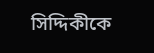সিদ্দিকীকে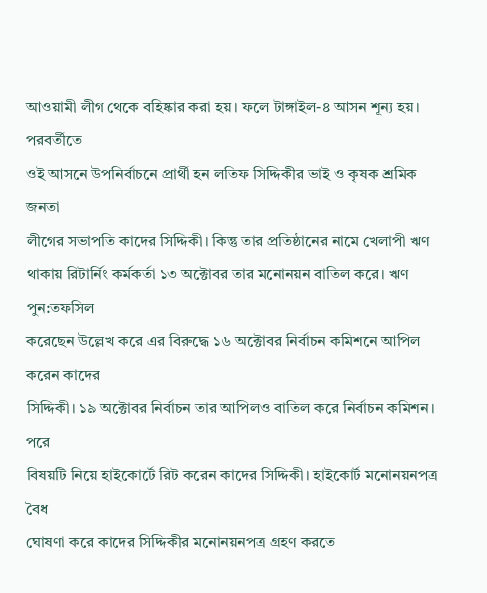আওয়ামী লীগ থেকে বহিষ্কার করা হয়। ফলে টাঙ্গাইল-৪ আসন শূন্য হয়। পরবর্তীতে
ওই আসনে উপনির্বাচনে প্রার্থী হন লতিফ সিদ্দিকীর ভাই ও কৃষক শ্রমিক জনতা
লীগের সভাপতি কাদের সিদ্দিকী। কিন্তু তার প্রতিষ্ঠানের নামে খেলাপী ঋণ
থাকায় রিটার্নিং কর্মকর্তা ১৩ অক্টোবর তার মনোনয়ন বাতিল করে। ঋণ পুন:তফসিল
করেছেন উল্লেখ করে এর বিরুদ্ধে ১৬ অক্টোবর নির্বাচন কমিশনে আপিল করেন কাদের
সিদ্দিকী। ১৯ অক্টোবর নির্বাচন তার আপিলও বাতিল করে নির্বাচন কমিশন। পরে
বিষয়টি নিয়ে হাইকোর্টে রিট করেন কাদের সিদ্দিকী। হাইকোর্ট মনোনয়নপত্র বৈধ
ঘোষণা করে কাদের সিদ্দিকীর মনোনয়নপত্র গ্রহণ করতে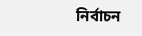নির্বাচন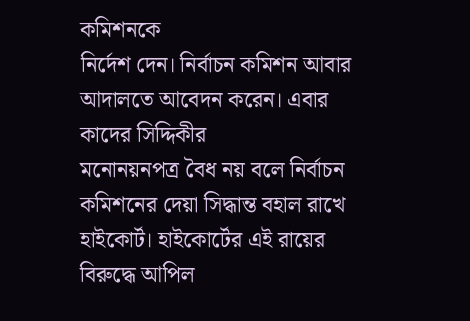কমিশনকে
নির্দেশ দেন। নির্বাচন কমিশন আবার আদালতে আবেদন করেন। এবার কাদের সিদ্দিকীর
মনোনয়নপত্র বৈধ নয় বলে নির্বাচন কমিশনের দেয়া সিদ্ধান্ত বহাল রাখে
হাইকোর্ট। হাইকোর্টের এই রায়ের বিরুদ্ধে আপিল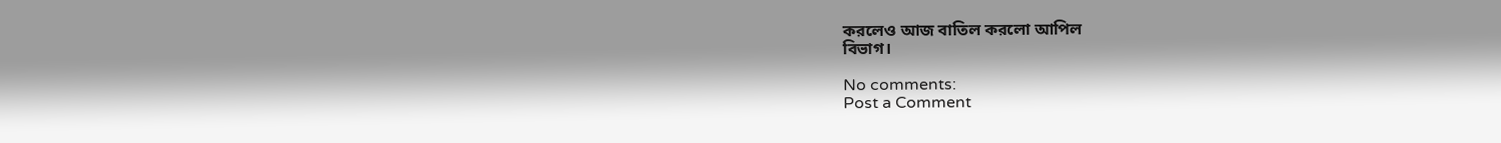করলেও আজ বাতিল করলো আপিল
বিভাগ।

No comments:
Post a Comment